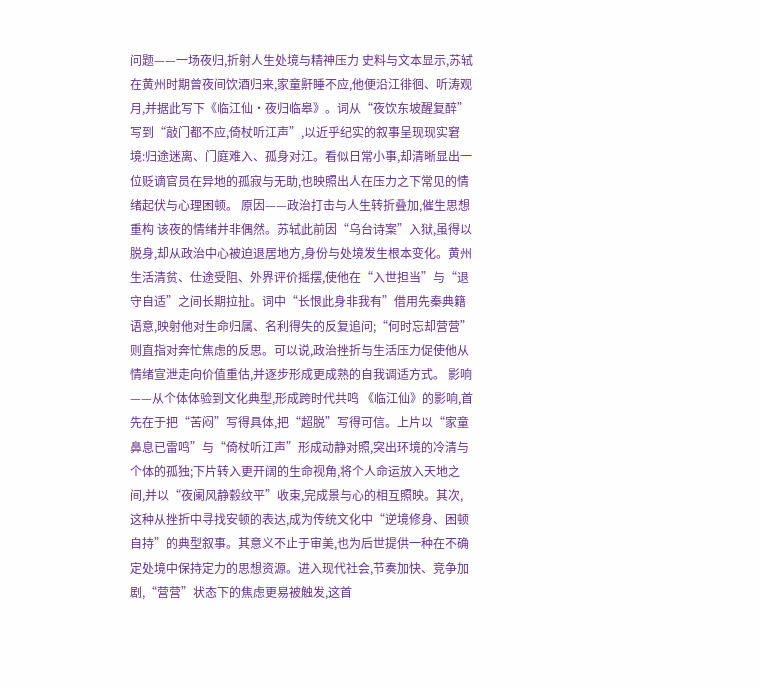问题——一场夜归,折射人生处境与精神压力 史料与文本显示,苏轼在黄州时期曾夜间饮酒归来,家童鼾睡不应,他便沿江徘徊、听涛观月,并据此写下《临江仙·夜归临皋》。词从“夜饮东坡醒复醉”写到“敲门都不应,倚杖听江声”,以近乎纪实的叙事呈现现实窘境:归途迷离、门庭难入、孤身对江。看似日常小事,却清晰显出一位贬谪官员在异地的孤寂与无助,也映照出人在压力之下常见的情绪起伏与心理困顿。 原因——政治打击与人生转折叠加,催生思想重构 该夜的情绪并非偶然。苏轼此前因“乌台诗案”入狱,虽得以脱身,却从政治中心被迫退居地方,身份与处境发生根本变化。黄州生活清贫、仕途受阻、外界评价摇摆,使他在“入世担当”与“退守自适”之间长期拉扯。词中“长恨此身非我有”借用先秦典籍语意,映射他对生命归属、名利得失的反复追问;“何时忘却营营”则直指对奔忙焦虑的反思。可以说,政治挫折与生活压力促使他从情绪宣泄走向价值重估,并逐步形成更成熟的自我调适方式。 影响——从个体体验到文化典型,形成跨时代共鸣 《临江仙》的影响,首先在于把“苦闷”写得具体,把“超脱”写得可信。上片以“家童鼻息已雷鸣”与“倚杖听江声”形成动静对照,突出环境的冷清与个体的孤独;下片转入更开阔的生命视角,将个人命运放入天地之间,并以“夜阑风静縠纹平”收束,完成景与心的相互照映。其次,这种从挫折中寻找安顿的表达,成为传统文化中“逆境修身、困顿自持”的典型叙事。其意义不止于审美,也为后世提供一种在不确定处境中保持定力的思想资源。进入现代社会,节奏加快、竞争加剧,“营营”状态下的焦虑更易被触发,这首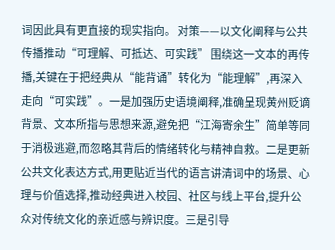词因此具有更直接的现实指向。 对策——以文化阐释与公共传播推动“可理解、可抵达、可实践” 围绕这一文本的再传播,关键在于把经典从“能背诵”转化为“能理解”,再深入走向“可实践”。一是加强历史语境阐释,准确呈现黄州贬谪背景、文本所指与思想来源,避免把“江海寄余生”简单等同于消极逃避,而忽略其背后的情绪转化与精神自救。二是更新公共文化表达方式,用更贴近当代的语言讲清词中的场景、心理与价值选择,推动经典进入校园、社区与线上平台,提升公众对传统文化的亲近感与辨识度。三是引导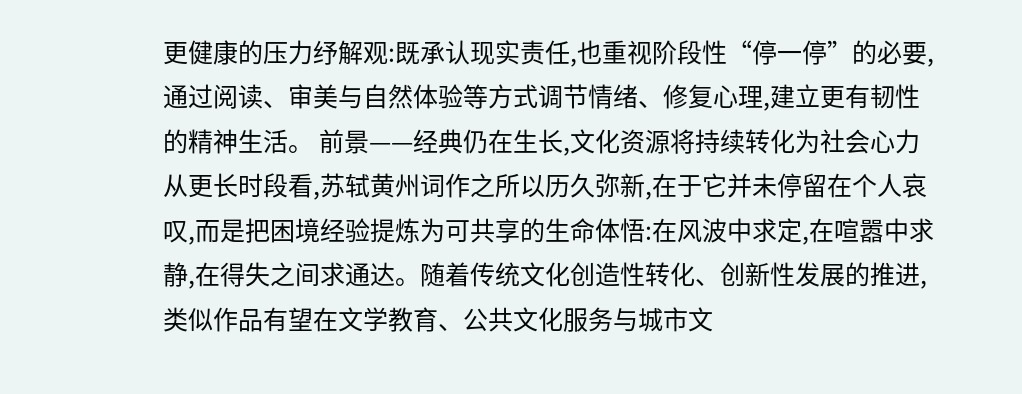更健康的压力纾解观:既承认现实责任,也重视阶段性“停一停”的必要,通过阅读、审美与自然体验等方式调节情绪、修复心理,建立更有韧性的精神生活。 前景——经典仍在生长,文化资源将持续转化为社会心力 从更长时段看,苏轼黄州词作之所以历久弥新,在于它并未停留在个人哀叹,而是把困境经验提炼为可共享的生命体悟:在风波中求定,在喧嚣中求静,在得失之间求通达。随着传统文化创造性转化、创新性发展的推进,类似作品有望在文学教育、公共文化服务与城市文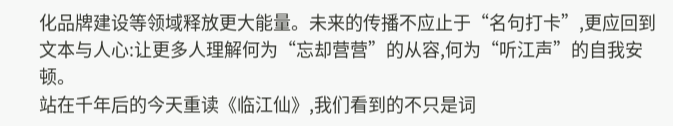化品牌建设等领域释放更大能量。未来的传播不应止于“名句打卡”,更应回到文本与人心:让更多人理解何为“忘却营营”的从容,何为“听江声”的自我安顿。
站在千年后的今天重读《临江仙》,我们看到的不只是词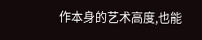作本身的艺术高度,也能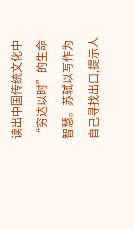读出中国传统文化中“穷达以时”的生命智慧。苏轼以写作为自己寻找出口,提示人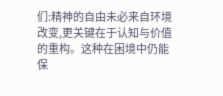们:精神的自由未必来自环境改变,更关键在于认知与价值的重构。这种在困境中仍能保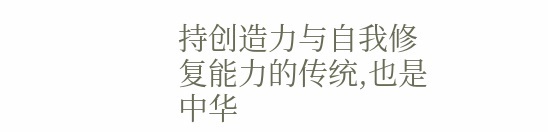持创造力与自我修复能力的传统,也是中华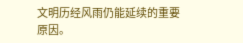文明历经风雨仍能延续的重要原因。